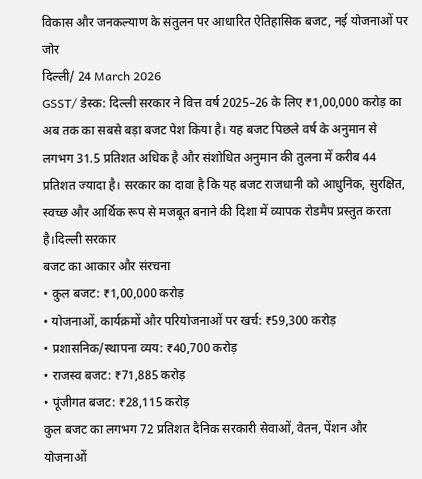विकास और जनकल्याण के संतुलन पर आधारित ऐतिहासिक बजट, नई योजनाओं पर जोर
दिल्ली/ 24 March 2026
GSST/ डेस्क: दिल्ली सरकार ने वित्त वर्ष 2025–26 के लिए ₹1,00,000 करोड़ का अब तक का सबसे बड़ा बजट पेश किया है। यह बजट पिछले वर्ष के अनुमान से लगभग 31.5 प्रतिशत अधिक है और संशोधित अनुमान की तुलना में करीब 44 प्रतिशत ज्यादा है। सरकार का दावा है कि यह बजट राजधानी को आधुनिक, सुरक्षित, स्वच्छ और आर्थिक रूप से मजबूत बनाने की दिशा में व्यापक रोडमैप प्रस्तुत करता है।दिल्ली सरकार
बजट का आकार और संरचना
• कुल बजट: ₹1,00,000 करोड़
• योजनाओं, कार्यक्रमों और परियोजनाओं पर खर्च: ₹59,300 करोड़
• प्रशासनिक/स्थापना व्यय: ₹40,700 करोड़
• राजस्व बजट: ₹71,885 करोड़
• पूंजीगत बजट: ₹28,115 करोड़
कुल बजट का लगभग 72 प्रतिशत दैनिक सरकारी सेवाओं, वेतन, पेंशन और योजनाओं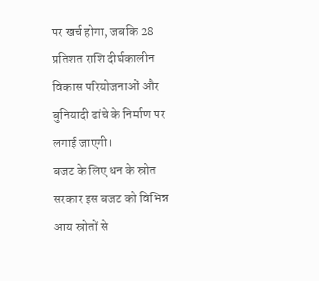पर खर्च होगा, जबकि 28 प्रतिशत राशि दीर्घकालीन विकास परियोजनाओं और बुनियादी ढांचे के निर्माण पर लगाई जाएगी।
बजट के लिए धन के स्रोत
सरकार इस बजट को विभिन्न आय स्रोतों से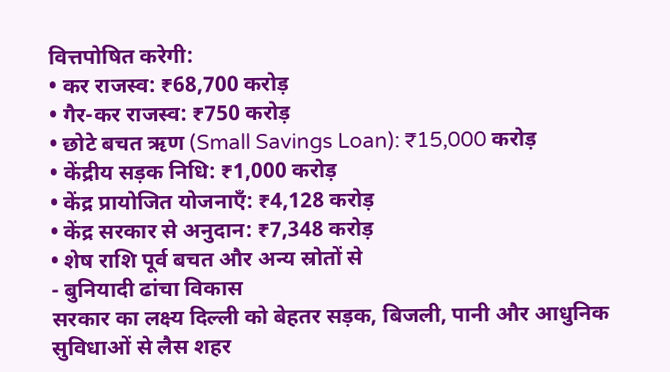वित्तपोषित करेगी:
• कर राजस्व: ₹68,700 करोड़
• गैर-कर राजस्व: ₹750 करोड़
• छोटे बचत ऋण (Small Savings Loan): ₹15,000 करोड़
• केंद्रीय सड़क निधि: ₹1,000 करोड़
• केंद्र प्रायोजित योजनाएँ: ₹4,128 करोड़
• केंद्र सरकार से अनुदान: ₹7,348 करोड़
• शेष राशि पूर्व बचत और अन्य स्रोतों से
- बुनियादी ढांचा विकास
सरकार का लक्ष्य दिल्ली को बेहतर सड़क, बिजली, पानी और आधुनिक सुविधाओं से लैस शहर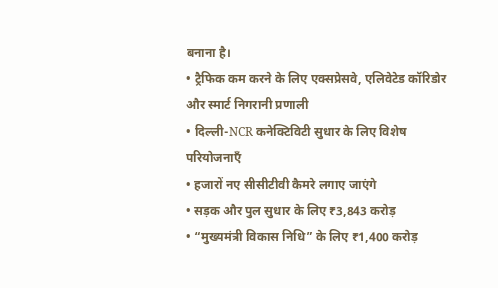बनाना है।
• ट्रैफिक कम करने के लिए एक्सप्रेसवे, एलिवेटेड कॉरिडोर और स्मार्ट निगरानी प्रणाली
• दिल्ली-NCR कनेक्टिविटी सुधार के लिए विशेष परियोजनाएँ
• हजारों नए सीसीटीवी कैमरे लगाए जाएंगे
• सड़क और पुल सुधार के लिए ₹3,843 करोड़
• “मुख्यमंत्री विकास निधि” के लिए ₹1,400 करोड़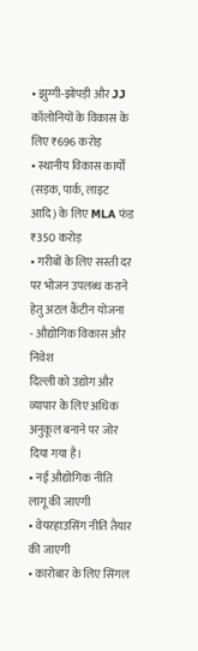• झुग्गी-झोपड़ी और JJ कॉलोनियों के विकास के लिए ₹696 करोड़
• स्थानीय विकास कार्यों (सड़क, पार्क, लाइट आदि) के लिए MLA फंड ₹350 करोड़
• गरीबों के लिए सस्ती दर पर भोजन उपलब्ध कराने हेतु अटल कैंटीन योजना
- औद्योगिक विकास और निवेश
दिल्ली को उद्योग और व्यापार के लिए अधिक अनुकूल बनाने पर जोर दिया गया है।
• नई औद्योगिक नीति लागू की जाएगी
• वेयरहाउसिंग नीति तैयार की जाएगी
• कारोबार के लिए सिंगल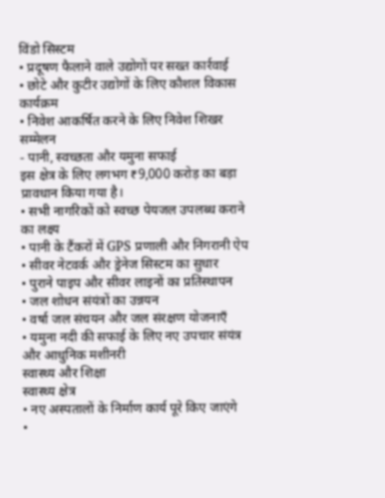विंडो सिस्टम
• प्रदूषण फैलाने वाले उद्योगों पर सख्त कार्रवाई
• छोटे और कुटीर उद्योगों के लिए कौशल विकास कार्यक्रम
• निवेश आकर्षित करने के लिए निवेश शिखर सम्मेलन
- पानी, स्वच्छता और यमुना सफाई
इस क्षेत्र के लिए लगभग ₹9,000 करोड़ का बड़ा प्रावधान किया गया है।
• सभी नागरिकों को स्वच्छ पेयजल उपलब्ध कराने का लक्ष्य
• पानी के टैंकरों में GPS प्रणाली और निगरानी ऐप
• सीवर नेटवर्क और ड्रेनेज सिस्टम का सुधार
• पुराने पाइप और सीवर लाइनों का प्रतिस्थापन
• जल शोधन संयंत्रों का उन्नयन
• वर्षा जल संचयन और जल संरक्षण योजनाएँ
• यमुना नदी की सफाई के लिए नए उपचार संयंत्र और आधुनिक मशीनरी
स्वास्थ्य और शिक्षा
स्वास्थ्य क्षेत्र
• नए अस्पतालों के निर्माण कार्य पूरे किए जाएंगे
•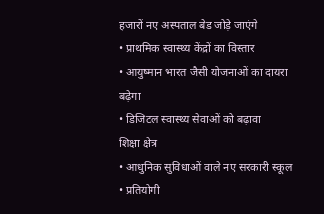हजारों नए अस्पताल बेड जोड़े जाएंगे
• प्राथमिक स्वास्थ्य केंद्रों का विस्तार
• आयुष्मान भारत जैसी योजनाओं का दायरा बढ़ेगा
• डिजिटल स्वास्थ्य सेवाओं को बढ़ावा
शिक्षा क्षेत्र
• आधुनिक सुविधाओं वाले नए सरकारी स्कूल
• प्रतियोगी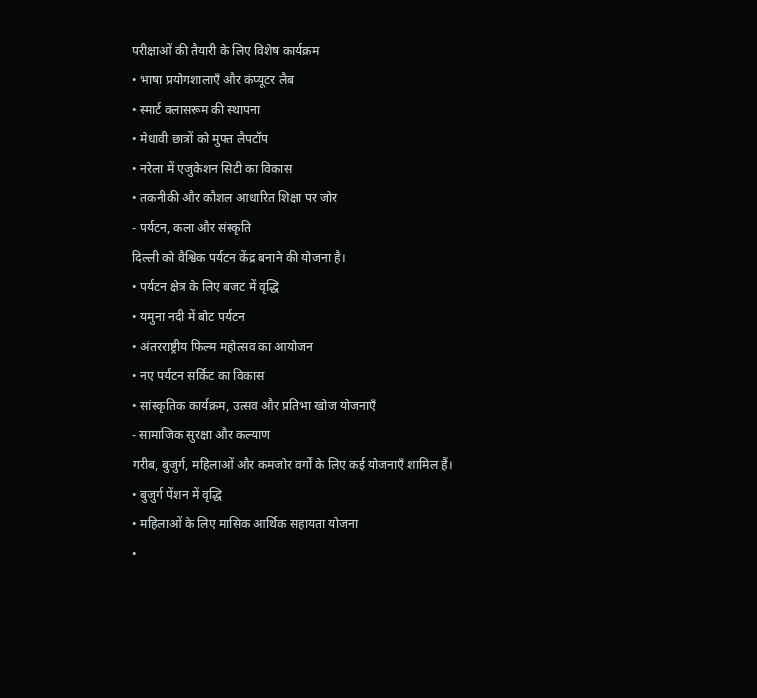परीक्षाओं की तैयारी के लिए विशेष कार्यक्रम
• भाषा प्रयोगशालाएँ और कंप्यूटर लैब
• स्मार्ट क्लासरूम की स्थापना
• मेधावी छात्रों को मुफ्त लैपटॉप
• नरेला में एजुकेशन सिटी का विकास
• तकनीकी और कौशल आधारित शिक्षा पर जोर
- पर्यटन, कला और संस्कृति
दिल्ली को वैश्विक पर्यटन केंद्र बनाने की योजना है।
• पर्यटन क्षेत्र के लिए बजट में वृद्धि
• यमुना नदी में बोट पर्यटन
• अंतरराष्ट्रीय फिल्म महोत्सव का आयोजन
• नए पर्यटन सर्किट का विकास
• सांस्कृतिक कार्यक्रम, उत्सव और प्रतिभा खोज योजनाएँ
- सामाजिक सुरक्षा और कल्याण
गरीब, बुजुर्ग, महिलाओं और कमजोर वर्गों के लिए कई योजनाएँ शामिल हैं।
• बुजुर्ग पेंशन में वृद्धि
• महिलाओं के लिए मासिक आर्थिक सहायता योजना
•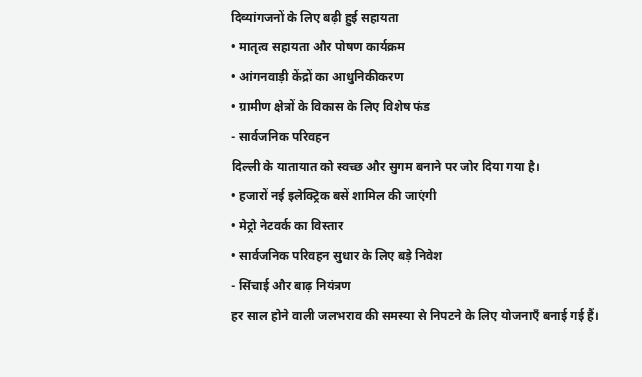दिव्यांगजनों के लिए बढ़ी हुई सहायता
• मातृत्व सहायता और पोषण कार्यक्रम
• आंगनवाड़ी केंद्रों का आधुनिकीकरण
• ग्रामीण क्षेत्रों के विकास के लिए विशेष फंड
- सार्वजनिक परिवहन
दिल्ली के यातायात को स्वच्छ और सुगम बनाने पर जोर दिया गया है।
• हजारों नई इलेक्ट्रिक बसें शामिल की जाएंगी
• मेट्रो नेटवर्क का विस्तार
• सार्वजनिक परिवहन सुधार के लिए बड़े निवेश
- सिंचाई और बाढ़ नियंत्रण
हर साल होने वाली जलभराव की समस्या से निपटने के लिए योजनाएँ बनाई गई हैं।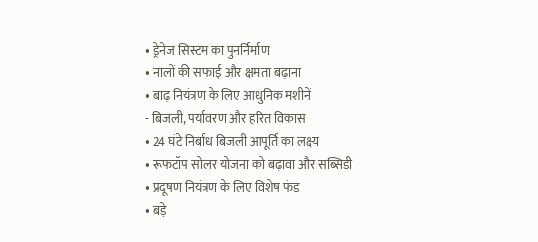• ड्रेनेज सिस्टम का पुनर्निर्माण
• नालों की सफाई और क्षमता बढ़ाना
• बाढ़ नियंत्रण के लिए आधुनिक मशीनें
- बिजली, पर्यावरण और हरित विकास
• 24 घंटे निर्बाध बिजली आपूर्ति का लक्ष्य
• रूफटॉप सोलर योजना को बढ़ावा और सब्सिडी
• प्रदूषण नियंत्रण के लिए विशेष फंड
• बड़े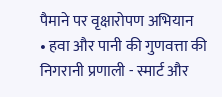पैमाने पर वृक्षारोपण अभियान
• हवा और पानी की गुणवत्ता की निगरानी प्रणाली - स्मार्ट और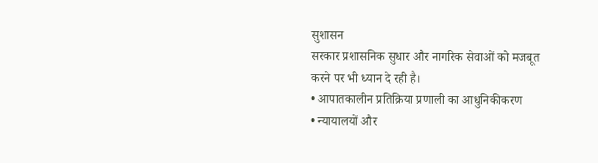सुशासन
सरकार प्रशासनिक सुधार और नागरिक सेवाओं को मजबूत करने पर भी ध्यान दे रही है।
• आपातकालीन प्रतिक्रिया प्रणाली का आधुनिकीकरण
• न्यायालयों और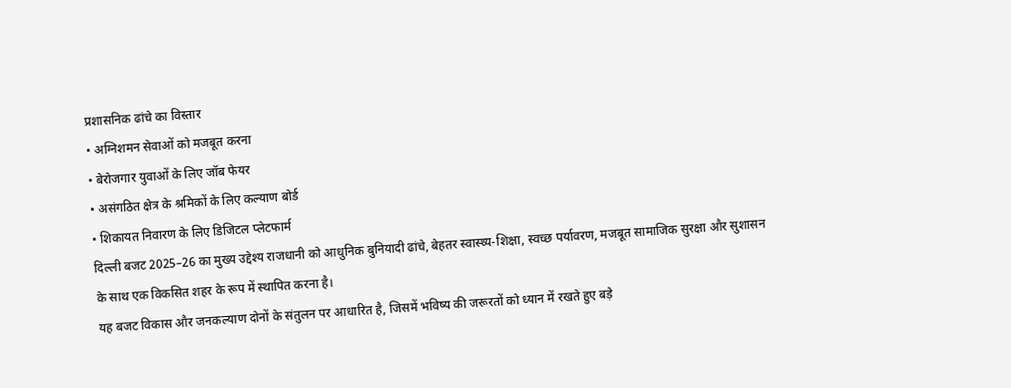प्रशासनिक ढांचे का विस्तार
• अग्निशमन सेवाओं को मजबूत करना
• बेरोजगार युवाओं के लिए जॉब फेयर
• असंगठित क्षेत्र के श्रमिकों के लिए कल्याण बोर्ड
• शिकायत निवारण के लिए डिजिटल प्लेटफार्म
दिल्ली बजट 2025–26 का मुख्य उद्देश्य राजधानी को आधुनिक बुनियादी ढांचे, बेहतर स्वास्थ्य-शिक्षा, स्वच्छ पर्यावरण, मजबूत सामाजिक सुरक्षा और सुशासन के साथ एक विकसित शहर के रूप में स्थापित करना है।
यह बजट विकास और जनकल्याण दोनों के संतुलन पर आधारित है, जिसमें भविष्य की जरूरतों को ध्यान में रखते हुए बड़े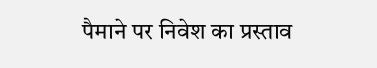पैमाने पर निवेश का प्रस्ताव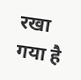रखा गया है